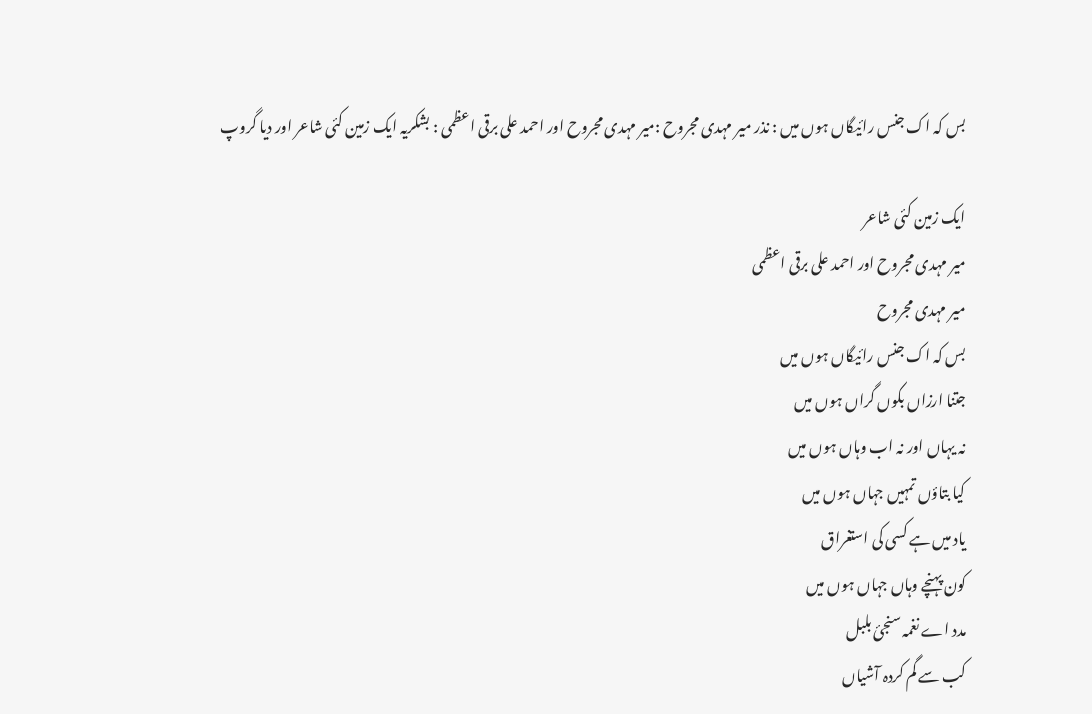بس کہ اک جنس رائیگاں ہوں میں : نذر میر مہدی مجروح :میر مہدی مجروح اور احمد علی برقی اعظمی : بشکریہ ایک زمین کئی شاعر اور دیا گروپ

ایک زمین کئی شاعر
میر مہدی مجروح اور احمد علی برقی اعظمی
میر مہدی مجروح
بس کہ اک جنس رائیگاں ہوں میں
جتنا ارزاں بکوں گراں ہوں میں
نہ یہاں اور نہ اب وہاں ہوں میں
کیا بتاؤں تمہیں جہاں ہوں میں
یاد میں ہے کسی کی استغراق
کون پہنچے وہاں جہاں ہوں میں
مدد اے نغمہ‌ سنجیٔ بلبل
کب سے گم کردہ آشیاں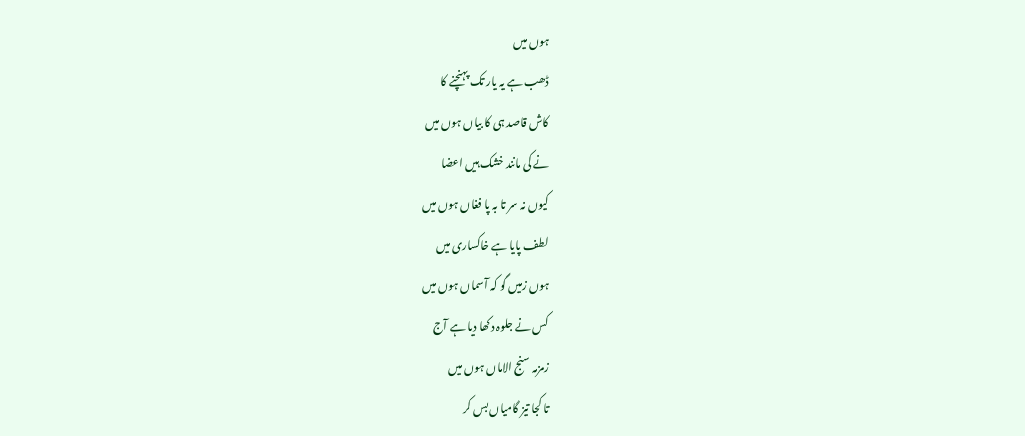ہوں میں
ڈھب ہے یہ یار تک پہنچنے کا
کاش قاصد ہی کا بیاں ہوں میں
نے کی مانند خشک ہیں اعضا
کیوں نہ سر تا بہ پا فغاں ہوں میں
لطف پایا ہے خاکساری میں
ہوں زمیں گو کہ آسماں ہوں میں
کس نے جلوہ دکھا دیا ہے آج
زمزمہ سنج الاماں ہوں میں
تا کجا تیز گامیاں بس کر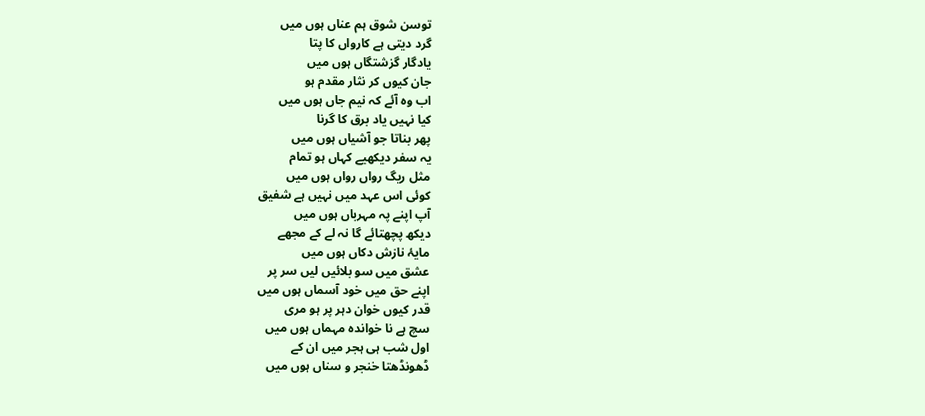توسن شوق ہم عناں ہوں میں
گرد دیتی ہے کارواں کا پتا
یادگار گزشتگاں ہوں میں
جان کیوں کر نثار مقدم ہو
اب وہ آئے کہ نیم جاں ہوں میں
کیا نہیں یاد برق کا گرنا
پھر بناتا جو آشیاں ہوں میں
یہ سفر دیکھیے کہاں ہو تمام
مثل ریگ رواں رواں ہوں میں
کوئی اس عہد میں نہیں ہے شفیق
آپ اپنے پہ مہرباں ہوں میں
دیکھ پچھتائے گا نہ لے کے مجھے
مایۂ نازش دکاں ہوں میں
عشق میں سو بلائیں لیں سر پر
اپنے حق میں خود آسماں ہوں میں
قدر کیوں خوان دہر پر ہو مری
سچ ہے نا خواندہ مہماں ہوں میں
اول شب ہی ہجر میں ان کے
ڈھونڈھتا خنجر و سناں ہوں میں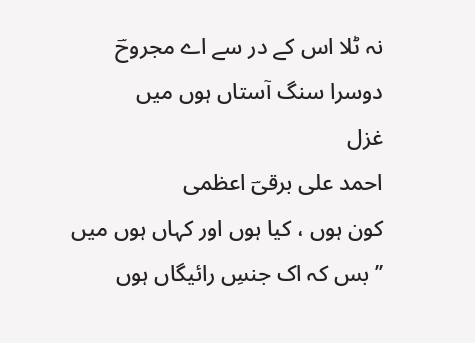نہ ٹلا اس کے در سے اے مجروحؔ
دوسرا سنگ آستاں ہوں میں
غزل
احمد علی برقیؔ اعظمی
کون ہوں ، کیا ہوں اور کہاں ہوں میں
’’ بس کہ اک جنسِ رائیگاں ہوں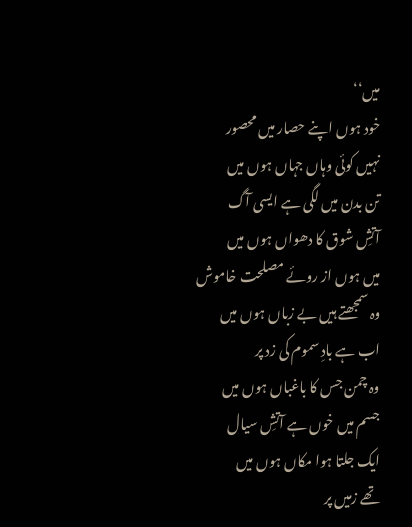میں‘‘
خود ہوں اپنے حصار میں محصور
نہیں کوئی وہاں جہاں ہوں میں
تن بدن میں لگی ہے ایسی آگ
آتشِ شوق کا دھواں ہوں میں
میں ہوں از روئے مصلحت خاموش
وہ سمجھتے ہیں بے زباں ہوں میں
اب ہے بادِ سموم کی زد پر
وہ چمن جس کا باغباں ہوں میں
جسم میں خوں ہے آتشِ سیال
ایک جلتا ہوا مکاں ہوں میں
تھے زمیں پر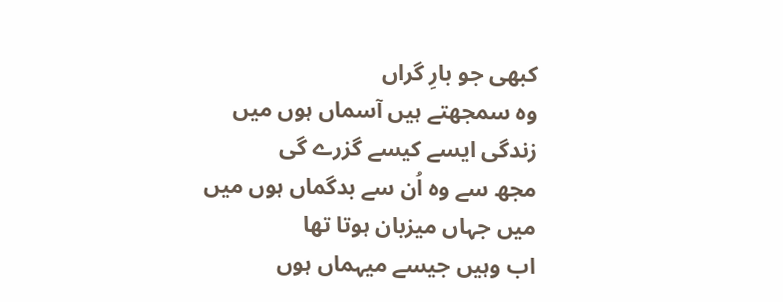کبھی جو بارِ گراں
وہ سمجھتے ہیں آسماں ہوں میں
زندگی ایسے کیسے گزرے گی
مجھ سے وہ اُن سے بدگماں ہوں میں
میں جہاں میزبان ہوتا تھا
اب وہیں جیسے میہماں ہوں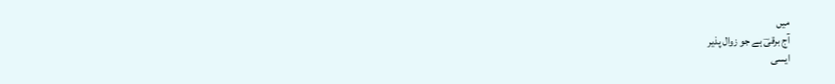میں
آج برقیؔ ہے جو زوال پذیر
ایسی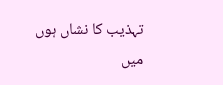تہذیب کا نشاں ہوں میں